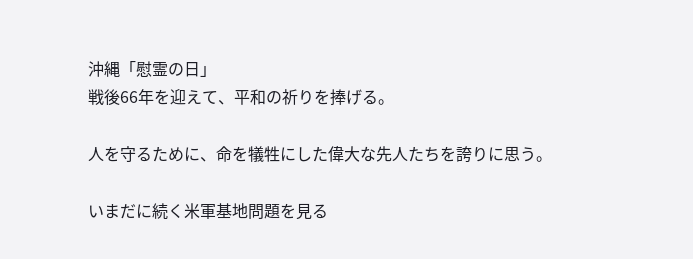沖縄「慰霊の日」
戦後66年を迎えて、平和の祈りを捧げる。

人を守るために、命を犠牲にした偉大な先人たちを誇りに思う。

いまだに続く米軍基地問題を見る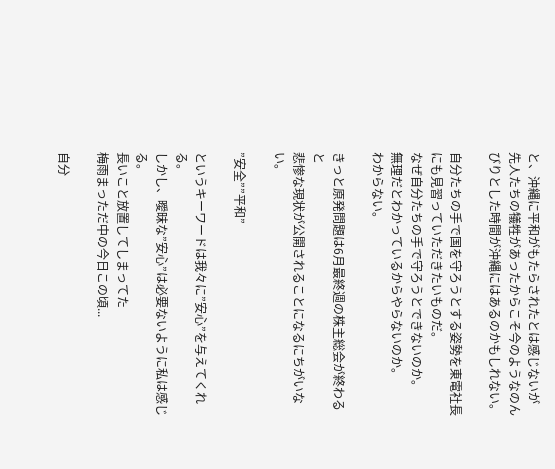と、沖縄に平和がもたらされたとは感じないが
先人たちの犠牲があったからこそ今のようなのんびりとした時間が沖縄にはあるのかもしれない。

自分たちの手で国を守ろうとする姿勢を東電社長にも見習っていただきたいものだ。
なぜ自分たちの手で守ろうとできないのか。
無理だとわかっているからやらないのか。
わからない。

きっと原発問題は6月最終週の株主総会が終わると
悲惨な現状が公開されることになるにちがいない。

”安全””平和”

というキーワードは我々に”安心”を与えてくれる。
しかし、曖昧な”安心”は必要ないように私は感じる。
長いこと放置してしまってた
梅雨まっただ中の今日この頃...

自分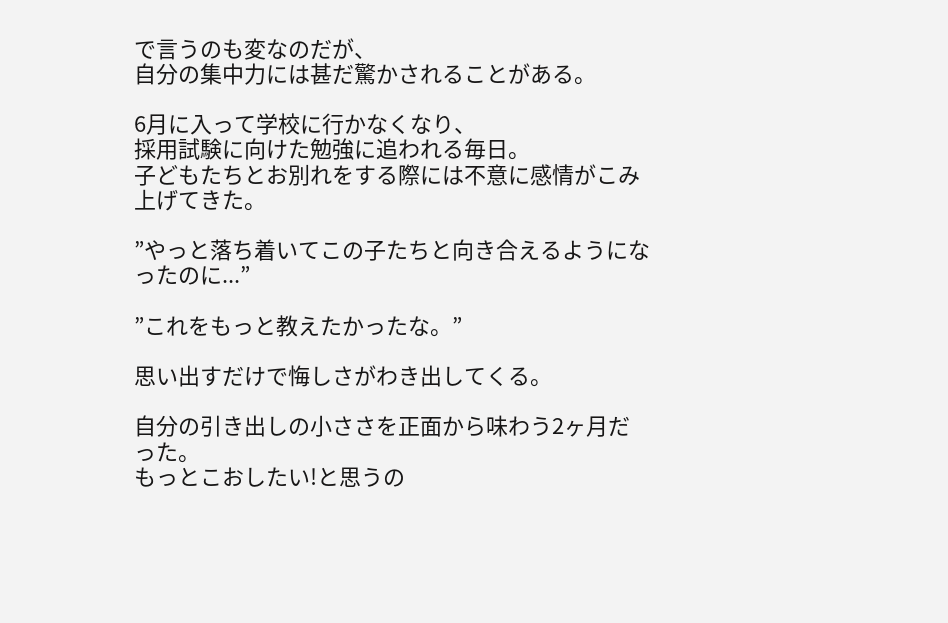で言うのも変なのだが、
自分の集中力には甚だ驚かされることがある。

6月に入って学校に行かなくなり、
採用試験に向けた勉強に追われる毎日。
子どもたちとお別れをする際には不意に感情がこみ上げてきた。

”やっと落ち着いてこの子たちと向き合えるようになったのに...”

”これをもっと教えたかったな。”

思い出すだけで悔しさがわき出してくる。

自分の引き出しの小ささを正面から味わう2ヶ月だった。
もっとこおしたい!と思うの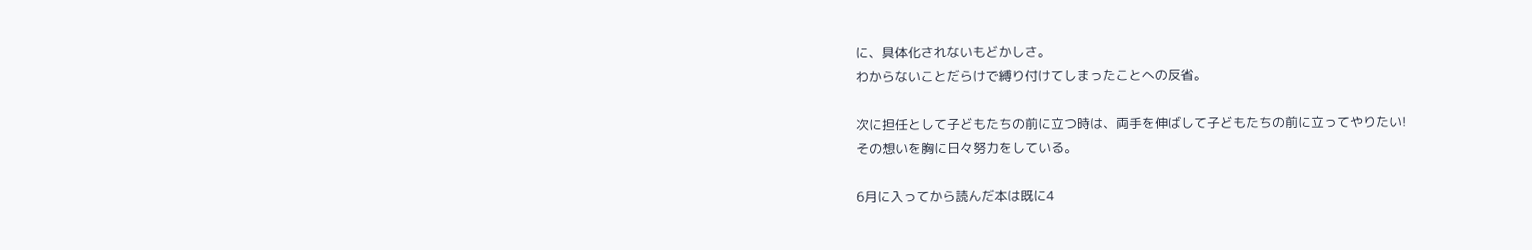に、具体化されないもどかしさ。
わからないことだらけで縛り付けてしまったことへの反省。

次に担任として子どもたちの前に立つ時は、両手を伸ばして子どもたちの前に立ってやりたい!
その想いを胸に日々努力をしている。

6月に入ってから読んだ本は既に4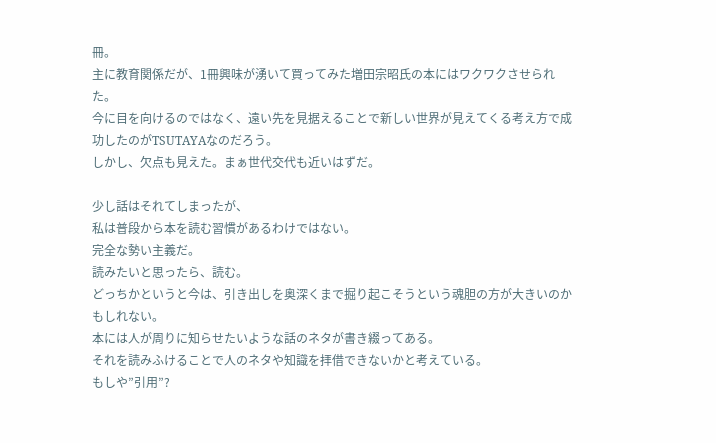冊。
主に教育関係だが、1冊興味が湧いて買ってみた増田宗昭氏の本にはワクワクさせられた。
今に目を向けるのではなく、遠い先を見据えることで新しい世界が見えてくる考え方で成功したのがTSUTAYAなのだろう。
しかし、欠点も見えた。まぁ世代交代も近いはずだ。

少し話はそれてしまったが、
私は普段から本を読む習慣があるわけではない。
完全な勢い主義だ。
読みたいと思ったら、読む。
どっちかというと今は、引き出しを奥深くまで掘り起こそうという魂胆の方が大きいのかもしれない。
本には人が周りに知らせたいような話のネタが書き綴ってある。
それを読みふけることで人のネタや知識を拝借できないかと考えている。
もしや”引用”?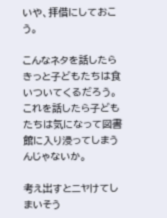いや、拝借にしておこう。

こんなネタを話したらきっと子どもたちは食いついてくるだろう。
これを話したら子どもたちは気になって図書館に入り浸ってしまうんじゃないか。

考え出すとニヤけてしまいそう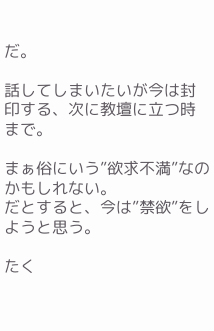だ。

話してしまいたいが今は封印する、次に教壇に立つ時まで。

まぁ俗にいう”欲求不満”なのかもしれない。
だとすると、今は”禁欲”をしようと思う。

たく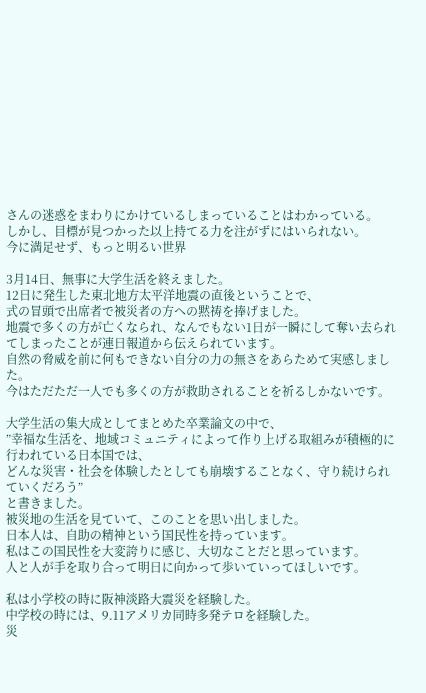さんの迷惑をまわりにかけているしまっていることはわかっている。
しかし、目標が見つかった以上持てる力を注がずにはいられない。
今に満足せず、もっと明るい世界

3月14日、無事に大学生活を終えました。
12日に発生した東北地方太平洋地震の直後ということで、
式の冒頭で出席者で被災者の方への黙祷を捧げました。
地震で多くの方が亡くなられ、なんでもない1日が一瞬にして奪い去られてしまったことが連日報道から伝えられています。
自然の脅威を前に何もできない自分の力の無さをあらためて実感しました。
今はただただ一人でも多くの方が救助されることを祈るしかないです。

大学生活の集大成としてまとめた卒業論文の中で、
”幸福な生活を、地域コミュニティによって作り上げる取組みが積極的に行われている日本国では、
どんな災害・社会を体験したとしても崩壊することなく、守り続けられていくだろう”
と書きました。
被災地の生活を見ていて、このことを思い出しました。
日本人は、自助の精神という国民性を持っています。
私はこの国民性を大変誇りに感じ、大切なことだと思っています。
人と人が手を取り合って明日に向かって歩いていってほしいです。

私は小学校の時に阪神淡路大震災を経験した。
中学校の時には、9.11アメリカ同時多発テロを経験した。
災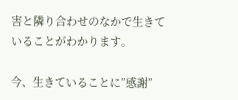害と隣り合わせのなかで生きていることがわかります。

今、生きていることに”感謝”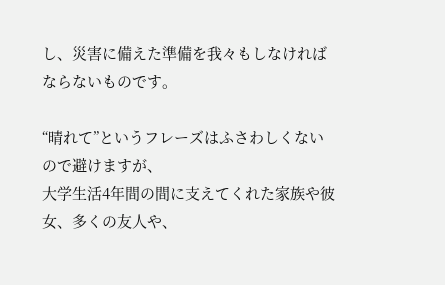し、災害に備えた準備を我々もしなければならないものです。

“晴れて”というフレーズはふさわしくないので避けますが、
大学生活4年間の間に支えてくれた家族や彼女、多くの友人や、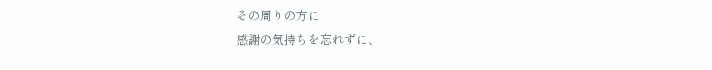その周りの方に
感謝の気持ちを忘れずに、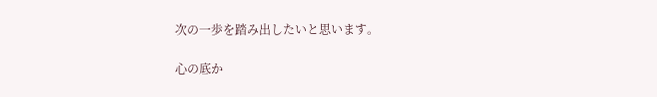次の一歩を踏み出したいと思います。

心の底か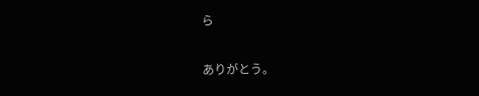ら

ありがとう。